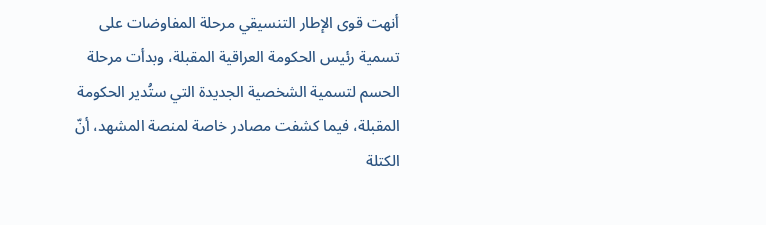أنهت قوى الإطار التنسيقي مرحلة المفاوضات على تسمية رئيس الحكومة العراقية المقبلة، وبدأت مرحلة الحسم لتسمية الشخصية الجديدة التي ستُدير الحكومة المقبلة، فيما كشفت مصادر خاصة لمنصة المشهد، أنّ الكتلة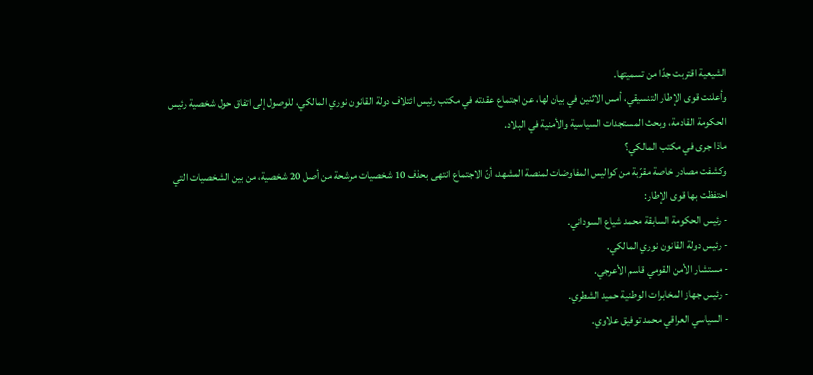الشيعية اقتربت جدًا من تسميتها.
وأعلنت قوى الإطار التنسيقي، أمس الاثنين في بيان لها، عن اجتماع عقدته في مكتب رئيس ائتلاف دولة القانون نوري المالكي، للوصول إلى اتفاق حول شخصية رئيس الحكومة القادمة، وبحث المستجدات السياسية والأمنية في البلاد.
ماذا جرى في مكتب المالكي؟
وكشفت مصادر خاصة مقرّبة من كواليس المفاوضات لمنصة المشهد، أنّ الاجتماع انتهى بحذف 10 شخصيات مرشحة من أصل 20 شخصية، من بين الشخصيات التي احتفظت بها قوى الإطار:
- رئيس الحكومة السابقة محمد شياع السوداني.
- رئيس دولة القانون نوري المالكي.
- مستشار الأمن القومي قاسم الأعرجي.
- رئيس جهاز المخابرات الوطنية حميد الشطري.
- السياسي العراقي محمد توفيق علاوي.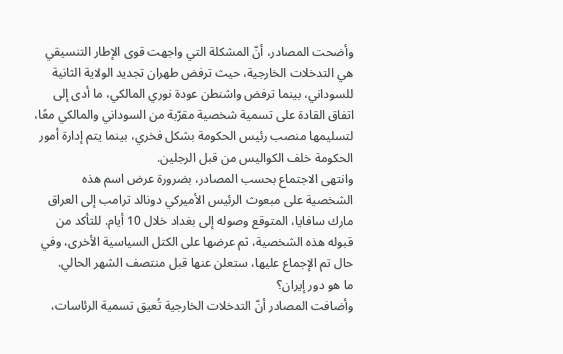وأضحت المصادر، أنّ المشكلة التي واجهت قوى الإطار التنسيقي هي التدخلات الخارجية، حيث ترفض طهران تجديد الولاية الثانية للسوداني، بينما ترفض واشنطن عودة نوري المالكي، ما أدى إلى اتفاق القادة على تسمية شخصية مقرّبة من السوداني والمالكي معًا، لتسليمها منصب رئيس الحكومة بشكل فخري، بينما يتم إدارة أمور الحكومة خلف الكواليس من قبل الرجلين.
وانتهى الاجتماع بحسب المصادر، بضرورة عرض اسم هذه الشخصية على مبعوث الرئيس الأميركي دونالد ترامب إلى العراق مارك سافايا، المتوقع وصوله إلى بغداد خلال 10 أيام. للتأكد من قبوله هذه الشخصية، ثم عرضها على الكتل السياسية الأخرى، وفي حال تم الإجماع عليها، ستعلن عنها قبل منتصف الشهر الحالي.
ما هو دور إيران؟
وأضافت المصادر أنّ التدخلات الخارجية تُعيق تسمية الرئاسات،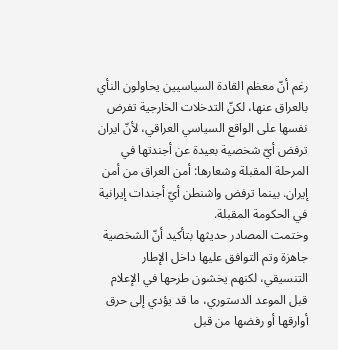رغم أنّ معظم القادة السياسيين يحاولون النأي بالعراق عنها، لكنّ التدخلات الخارجية تفرض نفسها على الواقع السياسي العراقي، لأنّ ايران ترفض أيّ شخصية بعيدة عن أجندتها في المرحلة المقبلة وشعارها: أمن العراق من أمن إيران. بينما ترفض واشنطن أيّ أجندات إيرانية في الحكومة المقبلة.
وختمت المصادر حديثها بتأكيد أنّ الشخصية جاهزة وتم التوافق عليها داخل الإطار التنسيقي، لكنهم يخشون طرحها في الإعلام قبل الموعد الدستوري، ما قد يؤدي إلى حرق أوارقها أو رفضها من قبل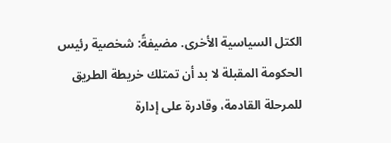الكتل السياسية الأخرى. مضيفةً: شخصية رئيس الحكومة المقبلة لا بد أن تمتلك خريطة الطريق للمرحلة القادمة، وقادرة على إدارة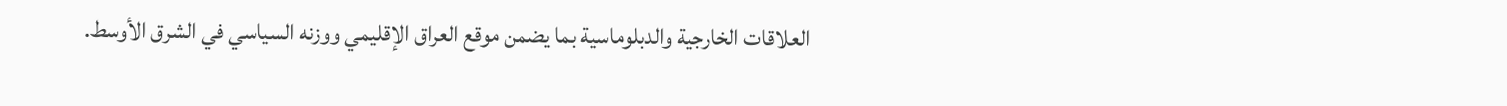العلاقات الخارجية والدبلوماسية بما يضمن موقع العراق الإقليمي ووزنه السياسي في الشرق الأوسط.